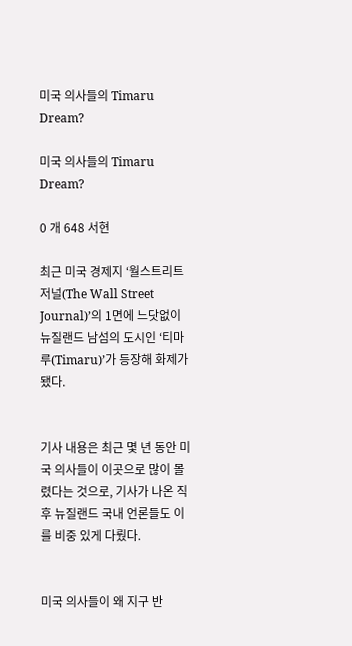미국 의사들의 Timaru Dream?

미국 의사들의 Timaru Dream?

0 개 648 서현

최근 미국 경제지 ‘월스트리트 저널(The Wall Street Journal)’의 1면에 느닷없이 뉴질랜드 남섬의 도시인 ‘티마루(Timaru)’가 등장해 화제가 됐다.


기사 내용은 최근 몇 년 동안 미국 의사들이 이곳으로 많이 몰렸다는 것으로, 기사가 나온 직후 뉴질랜드 국내 언론들도 이를 비중 있게 다뤘다.


미국 의사들이 왜 지구 반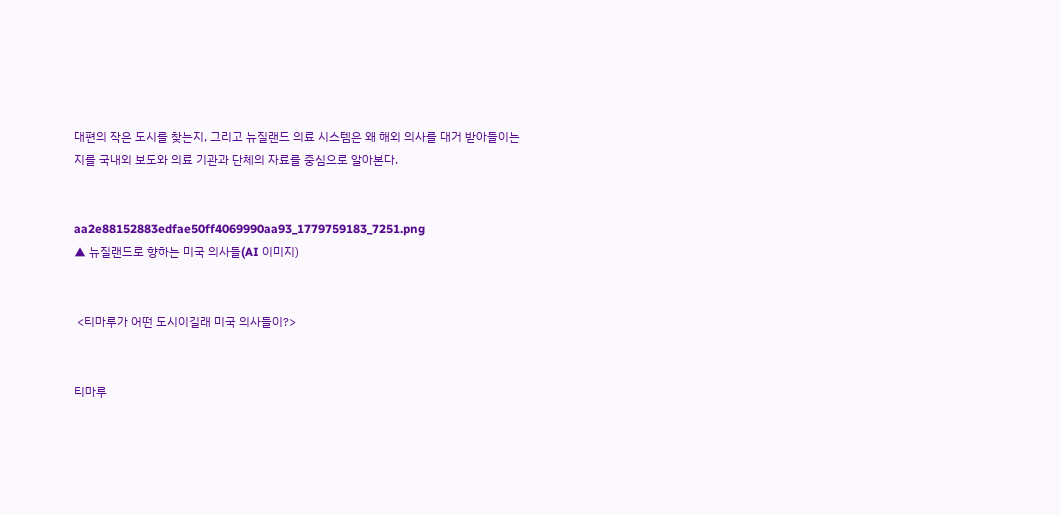대편의 작은 도시를 찾는지, 그리고 뉴질랜드 의료 시스템은 왜 해외 의사를 대거 받아들이는지를 국내외 보도와 의료 기관과 단체의 자료를 중심으로 알아본다.


aa2e88152883edfae50ff4069990aa93_1779759183_7251.png
▲ 뉴질랜드로 향하는 미국 의사들(AI 이미지)


 <티마루가 어떤 도시이길래 미국 의사들이?>


티마루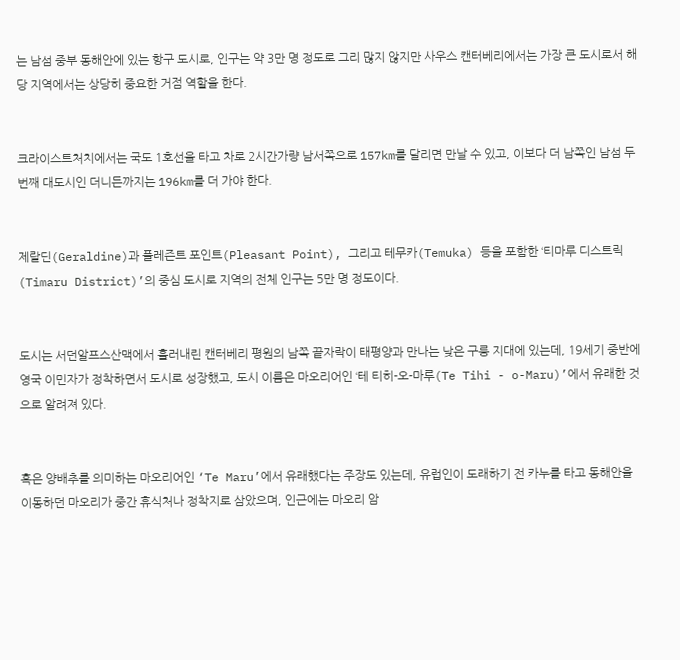는 남섬 중부 동해안에 있는 항구 도시로, 인구는 약 3만 명 정도로 그리 많지 않지만 사우스 캔터베리에서는 가장 큰 도시로서 해당 지역에서는 상당히 중요한 거점 역할을 한다.


크라이스트처치에서는 국도 1호선을 타고 차로 2시간가량 남서쪽으로 157km를 달리면 만날 수 있고, 이보다 더 남쪽인 남섬 두 번째 대도시인 더니든까지는 196km를 더 가야 한다.


제랄딘(Geraldine)과 플레즌트 포인트(Pleasant Point), 그리고 테무카(Temuka) 등을 포함한 ‘티마루 디스트릭(Timaru District)’의 중심 도시로 지역의 전체 인구는 5만 명 정도이다.


도시는 서던알프스산맥에서 흘러내린 캔터베리 평원의 남쪽 끝자락이 태평양과 만나는 낮은 구릉 지대에 있는데, 19세기 중반에 영국 이민자가 정착하면서 도시로 성장했고, 도시 이름은 마오리어인 ‘테 티히-오-마루(Te Tihi - o-Maru)’에서 유래한 것으로 알려져 있다.


혹은 양배추를 의미하는 마오리어인 ‘Te Maru’에서 유래했다는 주장도 있는데, 유럽인이 도래하기 전 카누를 타고 동해안을 이동하던 마오리가 중간 휴식처나 정착지로 삼았으며, 인근에는 마오리 암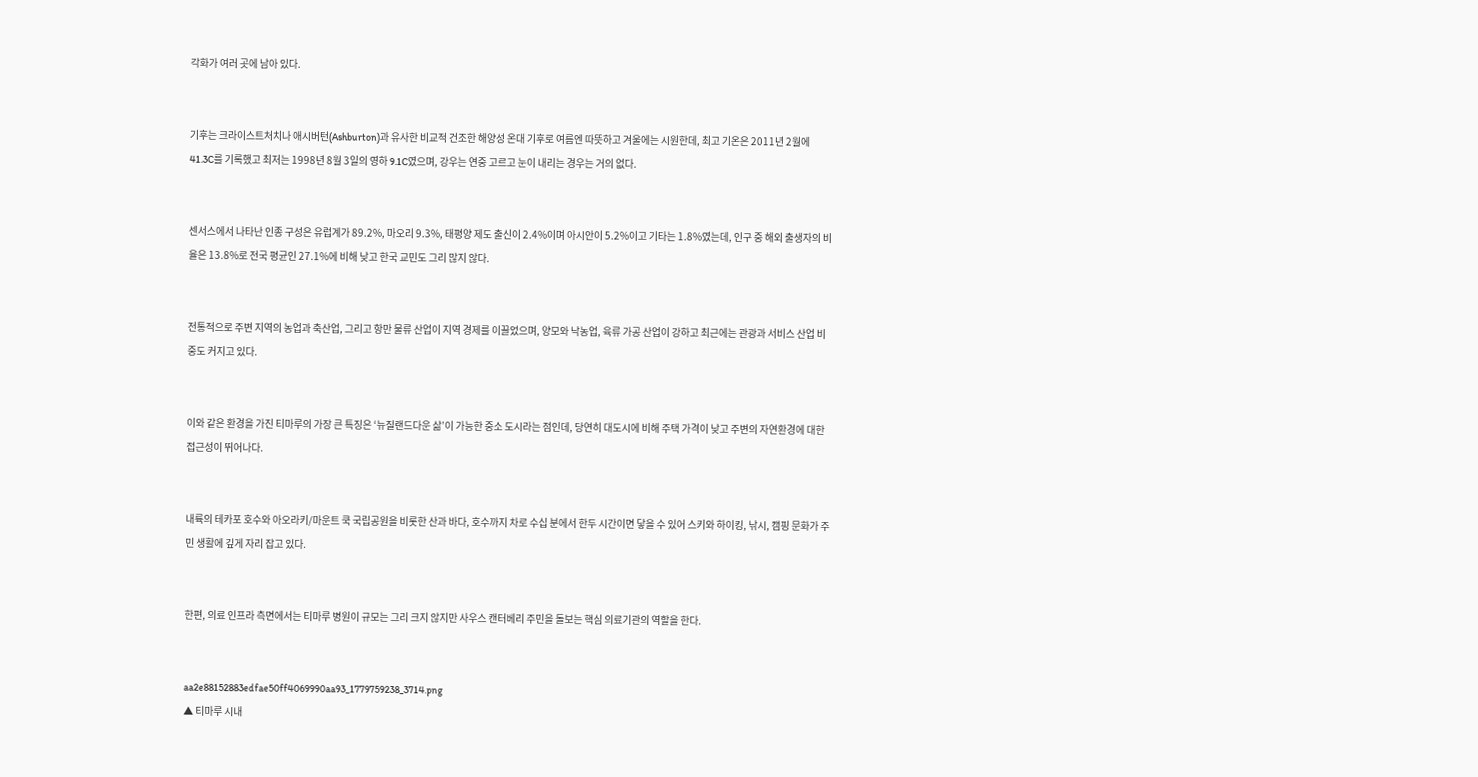각화가 여러 곳에 남아 있다.


기후는 크라이스트처치나 애시버턴(Ashburton)과 유사한 비교적 건조한 해양성 온대 기후로 여름엔 따뜻하고 겨울에는 시원한데, 최고 기온은 2011년 2월에 41.3C를 기록했고 최저는 1998년 8월 3일의 영하 9.1C였으며, 강우는 연중 고르고 눈이 내리는 경우는 거의 없다.


센서스에서 나타난 인종 구성은 유럽계가 89.2%, 마오리 9.3%, 태평양 제도 출신이 2.4%이며 아시안이 5.2%이고 기타는 1.8%였는데, 인구 중 해외 출생자의 비율은 13.8%로 전국 평균인 27.1%에 비해 낮고 한국 교민도 그리 많지 않다.


전통적으로 주변 지역의 농업과 축산업, 그리고 항만 물류 산업이 지역 경제를 이끌었으며, 양모와 낙농업, 육류 가공 산업이 강하고 최근에는 관광과 서비스 산업 비중도 커지고 있다.


이와 같은 환경을 가진 티마루의 가장 큰 특징은 ‘뉴질랜드다운 삶’이 가능한 중소 도시라는 점인데, 당연히 대도시에 비해 주택 가격이 낮고 주변의 자연환경에 대한 접근성이 뛰어나다.


내륙의 테카포 호수와 아오라키/마운트 쿡 국립공원을 비롯한 산과 바다, 호수까지 차로 수십 분에서 한두 시간이면 닿을 수 있어 스키와 하이킹, 낚시, 캠핑 문화가 주민 생활에 깊게 자리 잡고 있다.


한편, 의료 인프라 측면에서는 티마루 병원이 규모는 그리 크지 않지만 사우스 캔터베리 주민을 돌보는 핵심 의료기관의 역할을 한다.


aa2e88152883edfae50ff4069990aa93_1779759238_3714.png
▲ 티마루 시내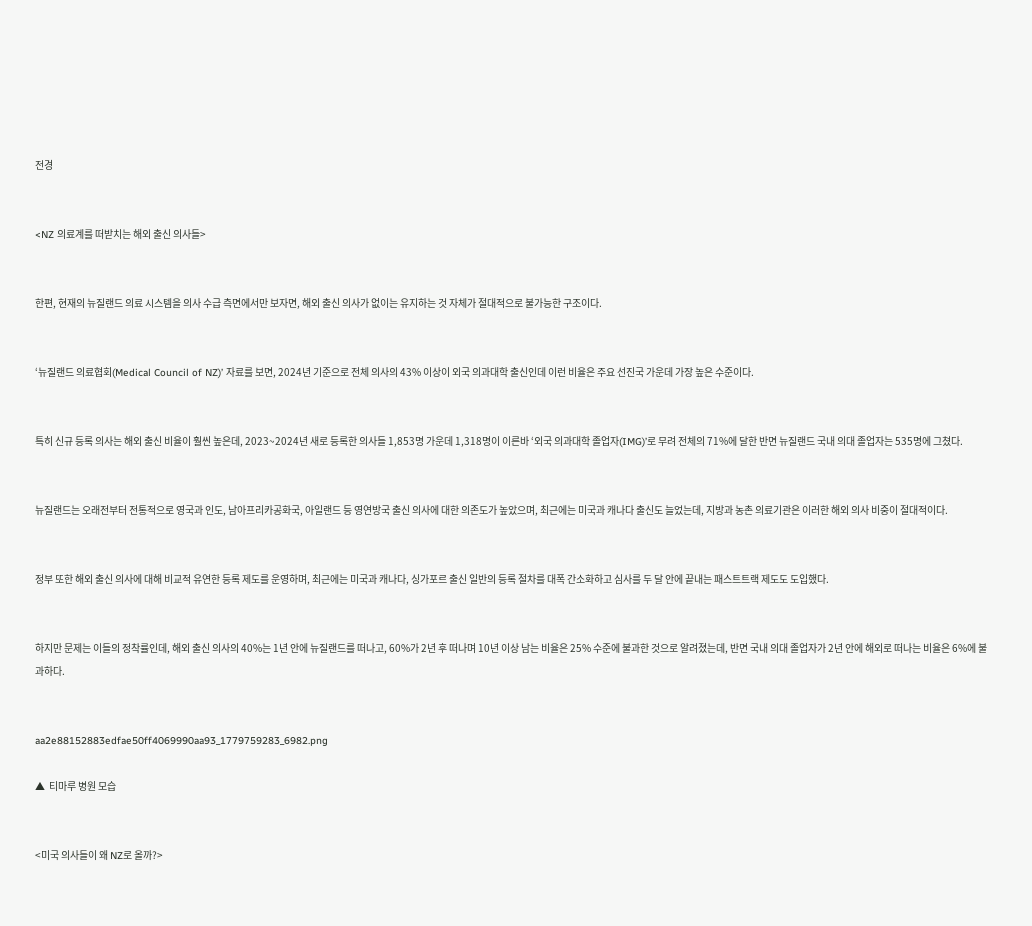전경


<NZ 의료계를 떠받치는 해외 출신 의사들>


한편, 현재의 뉴질랜드 의료 시스템을 의사 수급 측면에서만 보자면, 해외 출신 의사가 없이는 유지하는 것 자체가 절대적으로 불가능한 구조이다.


‘뉴질랜드 의료협회(Medical Council of NZ)’ 자료를 보면, 2024년 기준으로 전체 의사의 43% 이상이 외국 의과대학 출신인데 이런 비율은 주요 선진국 가운데 가장 높은 수준이다.


특히 신규 등록 의사는 해외 출신 비율이 훨씬 높은데, 2023~2024년 새로 등록한 의사들 1,853명 가운데 1,318명이 이른바 ‘외국 의과대학 졸업자(IMG)’로 무려 전체의 71%에 달한 반면 뉴질랜드 국내 의대 졸업자는 535명에 그쳤다.


뉴질랜드는 오래전부터 전통적으로 영국과 인도, 남아프리카공화국, 아일랜드 등 영연방국 출신 의사에 대한 의존도가 높았으며, 최근에는 미국과 캐나다 출신도 늘었는데, 지방과 농촌 의료기관은 이러한 해외 의사 비중이 절대적이다.


정부 또한 해외 출신 의사에 대해 비교적 유연한 등록 제도를 운영하며, 최근에는 미국과 캐나다, 싱가포르 출신 일반의 등록 절차를 대폭 간소화하고 심사를 두 달 안에 끝내는 패스트트랙 제도도 도입했다.


하지만 문제는 이들의 정착률인데, 해외 출신 의사의 40%는 1년 안에 뉴질랜드를 떠나고, 60%가 2년 후 떠나며 10년 이상 남는 비율은 25% 수준에 불과한 것으로 알려졌는데, 반면 국내 의대 졸업자가 2년 안에 해외로 떠나는 비율은 6%에 불과하다.


aa2e88152883edfae50ff4069990aa93_1779759283_6982.png

▲  티마루 병원 모습


<미국 의사들이 왜 NZ로 올까?>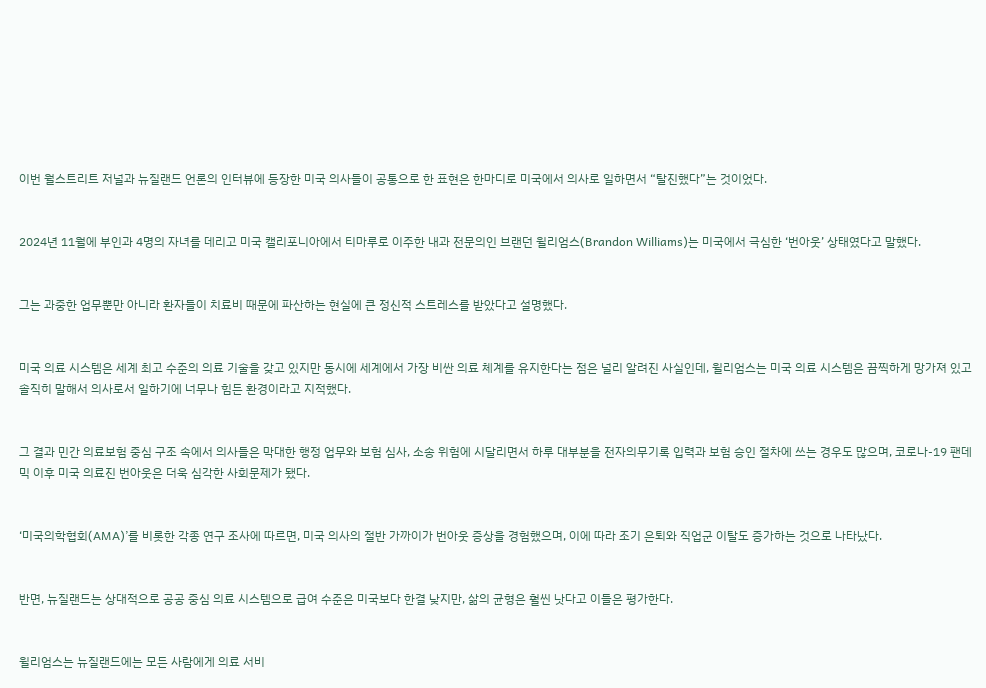이번 월스트리트 저널과 뉴질랜드 언론의 인터뷰에 등장한 미국 의사들이 공통으로 한 표현은 한마디로 미국에서 의사로 일하면서 “탈진했다”는 것이었다.


2024년 11월에 부인과 4명의 자녀를 데리고 미국 캘리포니아에서 티마루로 이주한 내과 전문의인 브랜던 윌리엄스(Brandon Williams)는 미국에서 극심한 ‘번아웃’ 상태였다고 말했다.


그는 과중한 업무뿐만 아니라 환자들이 치료비 때문에 파산하는 현실에 큰 정신적 스트레스를 받았다고 설명했다.


미국 의료 시스템은 세계 최고 수준의 의료 기술을 갖고 있지만 동시에 세계에서 가장 비싼 의료 체계를 유지한다는 점은 널리 알려진 사실인데, 윌리엄스는 미국 의료 시스템은 끔찍하게 망가져 있고 솔직히 말해서 의사로서 일하기에 너무나 힘든 환경이라고 지적했다.


그 결과 민간 의료보험 중심 구조 속에서 의사들은 막대한 행정 업무와 보험 심사, 소송 위험에 시달리면서 하루 대부분을 전자의무기록 입력과 보험 승인 절차에 쓰는 경우도 많으며, 코로나-19 팬데믹 이후 미국 의료진 번아웃은 더욱 심각한 사회문제가 됐다.


‘미국의학협회(AMA)’를 비롯한 각종 연구 조사에 따르면, 미국 의사의 절반 가까이가 번아웃 증상을 경험했으며, 이에 따라 조기 은퇴와 직업군 이탈도 증가하는 것으로 나타났다.


반면, 뉴질랜드는 상대적으로 공공 중심 의료 시스템으로 급여 수준은 미국보다 한결 낮지만, 삶의 균형은 훨씬 낫다고 이들은 평가한다.


윌리엄스는 뉴질랜드에는 모든 사람에게 의료 서비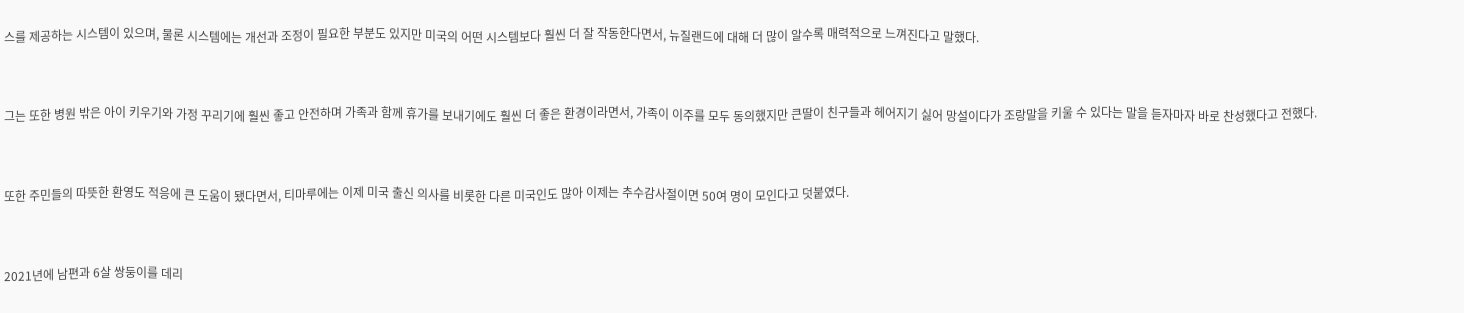스를 제공하는 시스템이 있으며, 물론 시스템에는 개선과 조정이 필요한 부분도 있지만 미국의 어떤 시스템보다 훨씬 더 잘 작동한다면서, 뉴질랜드에 대해 더 많이 알수록 매력적으로 느껴진다고 말했다.


그는 또한 병원 밖은 아이 키우기와 가정 꾸리기에 훨씬 좋고 안전하며 가족과 함께 휴가를 보내기에도 훨씬 더 좋은 환경이라면서, 가족이 이주를 모두 동의했지만 큰딸이 친구들과 헤어지기 싫어 망설이다가 조랑말을 키울 수 있다는 말을 듣자마자 바로 찬성했다고 전했다.


또한 주민들의 따뜻한 환영도 적응에 큰 도움이 됐다면서, 티마루에는 이제 미국 출신 의사를 비롯한 다른 미국인도 많아 이제는 추수감사절이면 50여 명이 모인다고 덧붙였다.


2021년에 남편과 6살 쌍둥이를 데리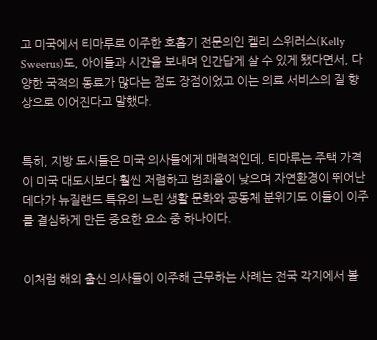고 미국에서 티마루로 이주한 호흡기 전문의인 켈리 스위러스(Kelly Sweerus)도, 아이들과 시간을 보내며 인간답게 살 수 있게 됐다면서, 다양한 국적의 동료가 많다는 점도 장점이었고 이는 의료 서비스의 질 향상으로 이어진다고 말했다.


특히, 지방 도시들은 미국 의사들에게 매력적인데, 티마루는 주택 가격이 미국 대도시보다 훨씬 저렴하고 범죄율이 낮으며 자연환경이 뛰어난 데다가 뉴질랜드 특유의 느린 생활 문화와 공동체 분위기도 이들이 이주를 결심하게 만든 중요한 요소 중 하나이다.


이처럼 해외 출신 의사들이 이주해 근무하는 사례는 전국 각지에서 볼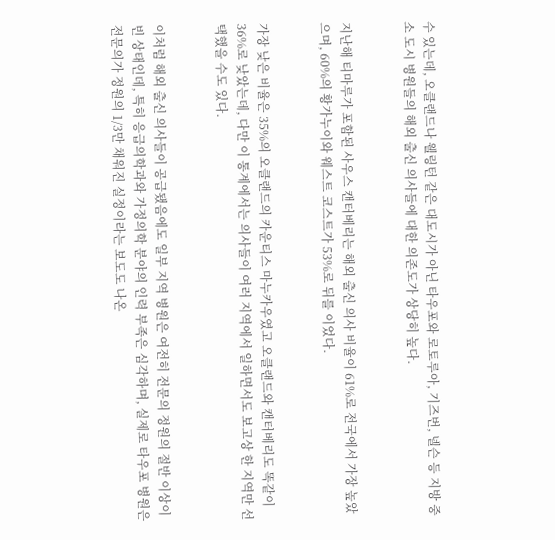수 있는데, 오클랜드나 웰링턴 같은 대도시가 아닌 타우포와 로토루아, 기즈번, 넬슨 등 지방 중소 도시 병원들의 해외 출신 의사들에 대한 의존도가 상당히 높다.


지난해 티마루가 포함된 사우스 캔터베리는 해외 출신 의사 비율이 61%로 전국에서 가장 높았으며, 60%의 황가누이와 웨스트 코스트가 53%로 뒤를 이었다.


가장 낮은 비율은 35%의 오클랜드의 카운티스 마누카우였고 오클랜드와 캔터베리도 똑같이 36%로 낮았는데, 다만 이 통계에서는 의사들이 여러 지역에서 일하면서도 보고상 한 지역만 선택했을 수도 있다.


이처럼 해외 출신 의사들이 공급됐음에도 일부 지역 병원은 여전히 전문의 정원의 절반 이상이 빈 상태인데, 특히 응급의학과와 가정의학 분야의 인력 부족은 심각하며, 실제로 타우포 병원은 전문의가 정원의 1/3만 채워진 실정이라는 보도도 나온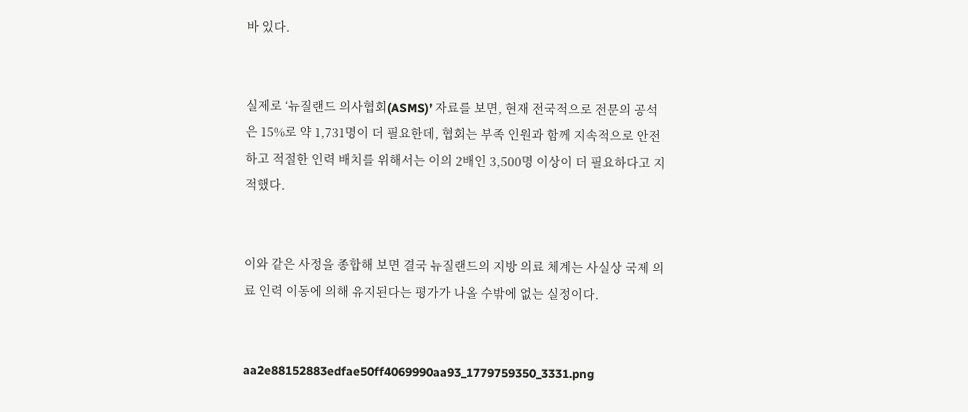바 있다.


실제로 ‘뉴질랜드 의사협회(ASMS)’ 자료를 보면, 현재 전국적으로 전문의 공석은 15%로 약 1,731명이 더 필요한데, 협회는 부족 인원과 함께 지속적으로 안전하고 적절한 인력 배치를 위해서는 이의 2배인 3,500명 이상이 더 필요하다고 지적했다.


이와 같은 사정을 종합해 보면 결국 뉴질랜드의 지방 의료 체계는 사실상 국제 의료 인력 이동에 의해 유지된다는 평가가 나올 수밖에 없는 실정이다.


aa2e88152883edfae50ff4069990aa93_1779759350_3331.png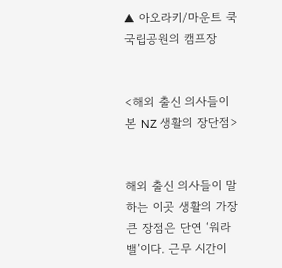▲ 아오라키/마운트 쿡 국립공원의 캠프장


<해외 출신 의사들이 본 NZ 생활의 장단점>


해외 출신 의사들이 말하는 이곳 생활의 가장 큰 장점은 단연 ‘워라밸’이다. 근무 시간이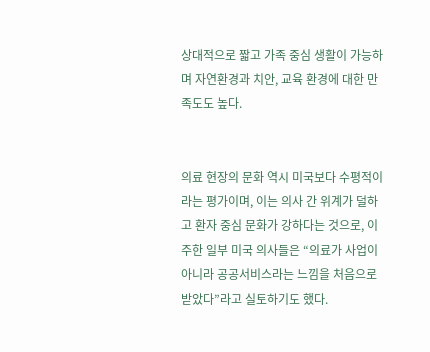상대적으로 짧고 가족 중심 생활이 가능하며 자연환경과 치안, 교육 환경에 대한 만족도도 높다.


의료 현장의 문화 역시 미국보다 수평적이라는 평가이며, 이는 의사 간 위계가 덜하고 환자 중심 문화가 강하다는 것으로, 이주한 일부 미국 의사들은 “의료가 사업이 아니라 공공서비스라는 느낌을 처음으로 받았다”라고 실토하기도 했다.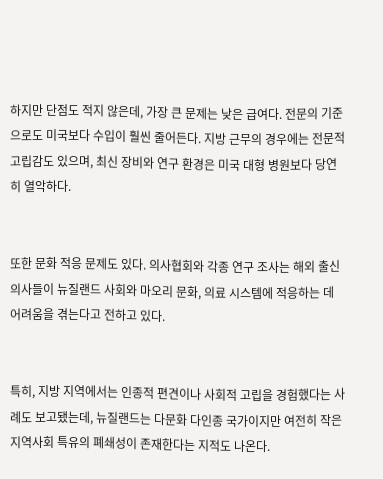하지만 단점도 적지 않은데, 가장 큰 문제는 낮은 급여다. 전문의 기준으로도 미국보다 수입이 훨씬 줄어든다. 지방 근무의 경우에는 전문적 고립감도 있으며, 최신 장비와 연구 환경은 미국 대형 병원보다 당연히 열악하다.


또한 문화 적응 문제도 있다. 의사협회와 각종 연구 조사는 해외 출신 의사들이 뉴질랜드 사회와 마오리 문화, 의료 시스템에 적응하는 데 어려움을 겪는다고 전하고 있다.


특히, 지방 지역에서는 인종적 편견이나 사회적 고립을 경험했다는 사례도 보고됐는데, 뉴질랜드는 다문화 다인종 국가이지만 여전히 작은 지역사회 특유의 폐쇄성이 존재한다는 지적도 나온다.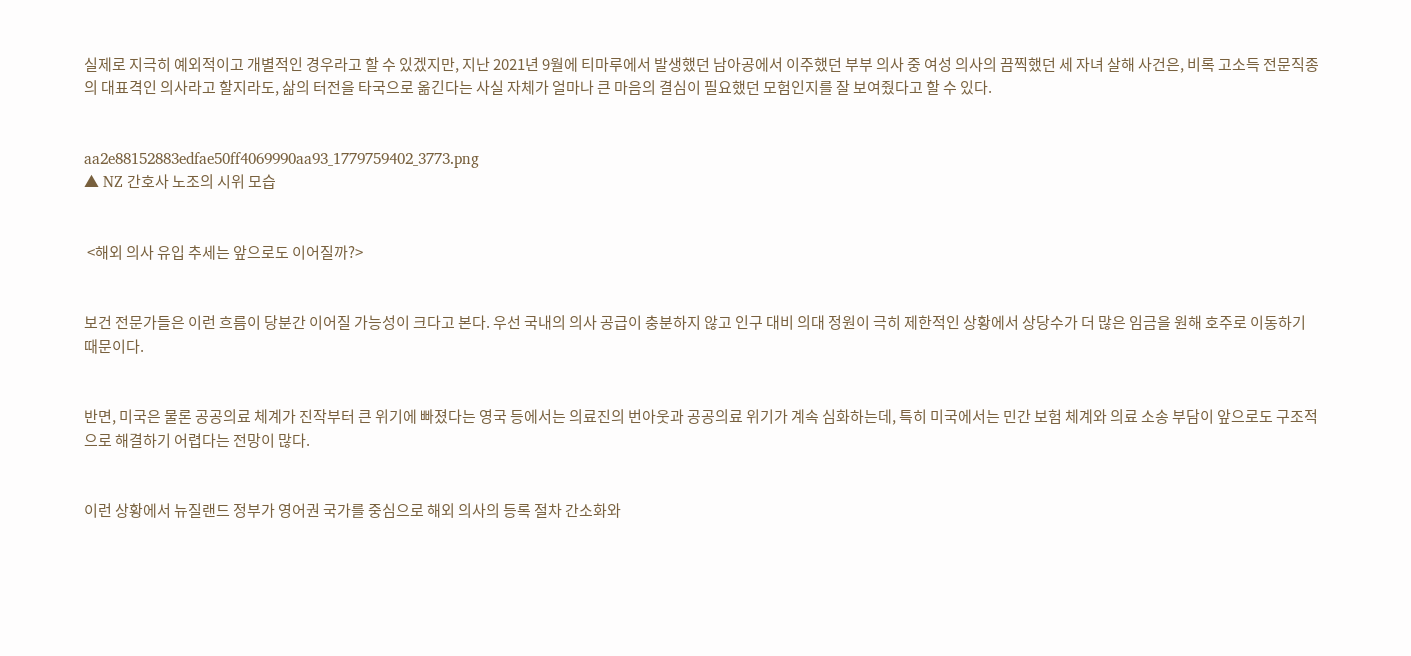실제로 지극히 예외적이고 개별적인 경우라고 할 수 있겠지만, 지난 2021년 9월에 티마루에서 발생했던 남아공에서 이주했던 부부 의사 중 여성 의사의 끔찍했던 세 자녀 살해 사건은, 비록 고소득 전문직종의 대표격인 의사라고 할지라도, 삶의 터전을 타국으로 옮긴다는 사실 자체가 얼마나 큰 마음의 결심이 필요했던 모험인지를 잘 보여줬다고 할 수 있다.


aa2e88152883edfae50ff4069990aa93_1779759402_3773.png
▲ NZ 간호사 노조의 시위 모습


 <해외 의사 유입 추세는 앞으로도 이어질까?>


보건 전문가들은 이런 흐름이 당분간 이어질 가능성이 크다고 본다. 우선 국내의 의사 공급이 충분하지 않고 인구 대비 의대 정원이 극히 제한적인 상황에서 상당수가 더 많은 임금을 원해 호주로 이동하기 때문이다.


반면, 미국은 물론 공공의료 체계가 진작부터 큰 위기에 빠졌다는 영국 등에서는 의료진의 번아웃과 공공의료 위기가 계속 심화하는데, 특히 미국에서는 민간 보험 체계와 의료 소송 부담이 앞으로도 구조적으로 해결하기 어렵다는 전망이 많다.


이런 상황에서 뉴질랜드 정부가 영어권 국가를 중심으로 해외 의사의 등록 절차 간소화와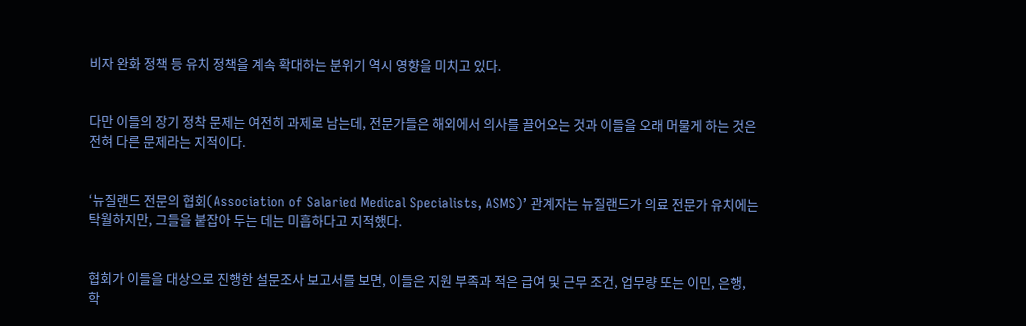비자 완화 정책 등 유치 정책을 계속 확대하는 분위기 역시 영향을 미치고 있다.


다만 이들의 장기 정착 문제는 여전히 과제로 남는데, 전문가들은 해외에서 의사를 끌어오는 것과 이들을 오래 머물게 하는 것은 전혀 다른 문제라는 지적이다.


‘뉴질랜드 전문의 협회(Association of Salaried Medical Specialists, ASMS)’ 관계자는 뉴질랜드가 의료 전문가 유치에는 탁월하지만, 그들을 붙잡아 두는 데는 미흡하다고 지적했다.


협회가 이들을 대상으로 진행한 설문조사 보고서를 보면, 이들은 지원 부족과 적은 급여 및 근무 조건, 업무량 또는 이민, 은행, 학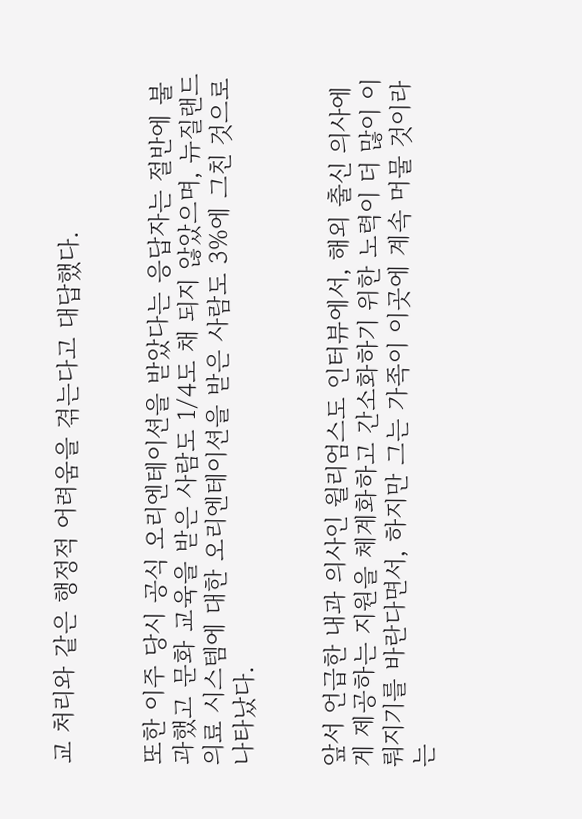교 처리와 같은 행정적 어려움을 겪는다고 대답했다.


또한 이주 당시 공식 오리엔테이션을 받았다는 응답자는 절반에 불과했고 문화 교육을 받은 사람도 1/4도 채 되지 않았으며, 뉴질랜드 의료 시스템에 대한 오리엔테이션을 받은 사람도 3%에 그친 것으로 나타났다.


앞서 언급한 내과 의사인 윌리엄스도 인터뷰에서, 해외 출신 의사에게 제공하는 지원을 체계화하고 간소화하기 위한 노력이 더 많이 이뤄지기를 바란다면서, 하지만 그는 가족이 이곳에 계속 머물 것이라는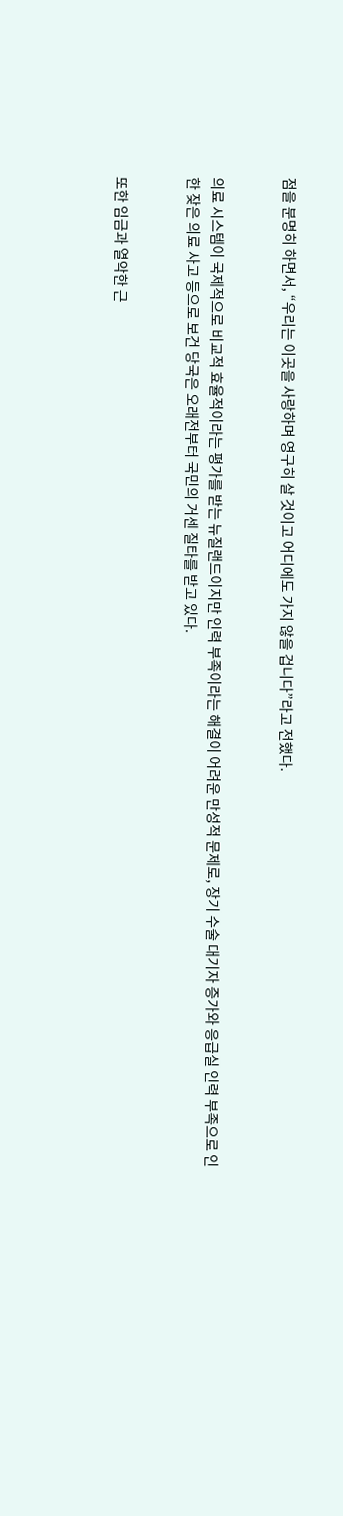점을 분명히 하면서, “우리는 이곳을 사랑하며 영구히 살 것이고 어디에도 가지 않을 겁니다”라고 전했다.


의료 시스템이 국제적으로 비교적 효율적이라는 평가를 받는 뉴질랜드이지만 인력 부족이라는 해결이 어려운 만성적 문제로, 장기 수술 대기자 증가와 응급실 인력 부족으로 인한 잦은 의료 사고 등으로 보건 당국은 오래전부터 국민의 거센 질타를 받고 있다.


또한 임금과 열악한 근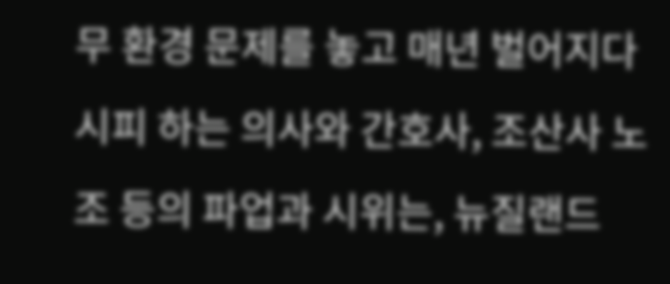무 환경 문제를 놓고 매년 벌어지다시피 하는 의사와 간호사, 조산사 노조 등의 파업과 시위는, 뉴질랜드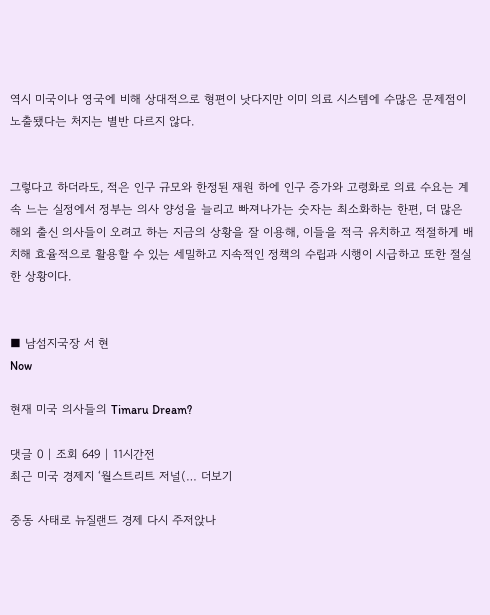역시 미국이나 영국에 비해 상대적으로 형편이 낫다지만 이미 의료 시스템에 수많은 문제점이 노출됐다는 처지는 별반 다르지 않다.


그렇다고 하더라도, 적은 인구 규모와 한정된 재원 하에 인구 증가와 고령화로 의료 수요는 계속 느는 실정에서 정부는 의사 양성을 늘리고 빠져나가는 숫자는 최소화하는 한편, 더 많은 해외 출신 의사들이 오려고 하는 지금의 상황을 잘 이용해, 이들을 적극 유치하고 적절하게 배치해 효율적으로 활용할 수 있는 세밀하고 지속적인 정책의 수립과 시행이 시급하고 또한 절실한 상황이다.


■ 남섬지국장 서 현
Now

현재 미국 의사들의 Timaru Dream?

댓글 0 | 조회 649 | 11시간전
최근 미국 경제지 ‘월스트리트 저널(… 더보기

중동 사태로 뉴질랜드 경제 다시 주저앉나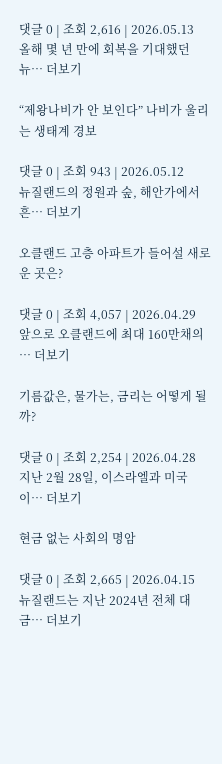댓글 0 | 조회 2,616 | 2026.05.13
올해 몇 년 만에 회복을 기대했던 뉴… 더보기

“제왕나비가 안 보인다” 나비가 울리는 생태계 경보

댓글 0 | 조회 943 | 2026.05.12
뉴질랜드의 정원과 숲, 해안가에서 흔… 더보기

오클랜드 고층 아파트가 들어설 새로운 곳은?

댓글 0 | 조회 4,057 | 2026.04.29
앞으로 오클랜드에 최대 160만채의 … 더보기

기름값은, 물가는, 금리는 어떻게 될까?

댓글 0 | 조회 2,254 | 2026.04.28
지난 2월 28일, 이스라엘과 미국이… 더보기

현금 없는 사회의 명암

댓글 0 | 조회 2,665 | 2026.04.15
뉴질랜드는 지난 2024년 전체 대금… 더보기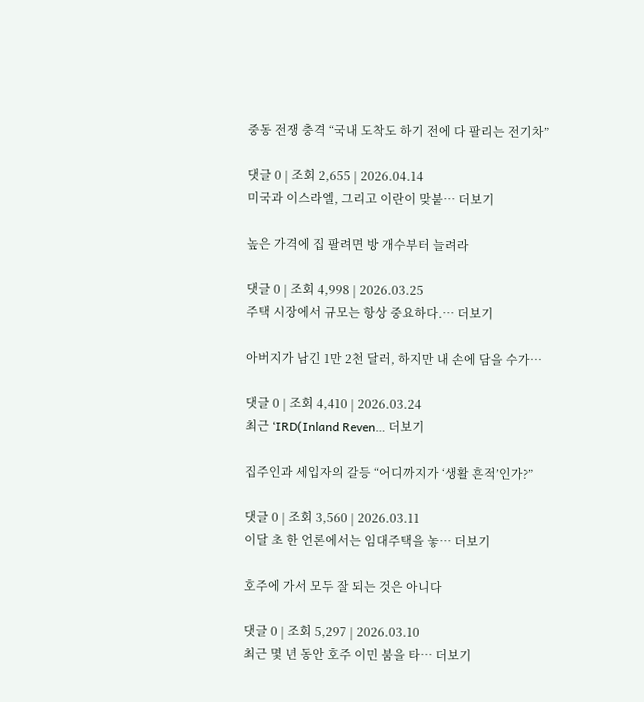중동 전쟁 충격 “국내 도착도 하기 전에 다 팔리는 전기차”

댓글 0 | 조회 2,655 | 2026.04.14
미국과 이스라엘, 그리고 이란이 맞붙… 더보기

높은 가격에 집 팔려면 방 개수부터 늘려라

댓글 0 | 조회 4,998 | 2026.03.25
주택 시장에서 규모는 항상 중요하다.… 더보기

아버지가 남긴 1만 2천 달러, 하지만 내 손에 담을 수가…

댓글 0 | 조회 4,410 | 2026.03.24
최근 ‘IRD(Inland Reven… 더보기

집주인과 세입자의 갈등 “어디까지가 ‘생활 흔적’인가?”

댓글 0 | 조회 3,560 | 2026.03.11
이달 초 한 언론에서는 임대주택을 놓… 더보기

호주에 가서 모두 잘 되는 것은 아니다

댓글 0 | 조회 5,297 | 2026.03.10
최근 몇 년 동안 호주 이민 붐을 타… 더보기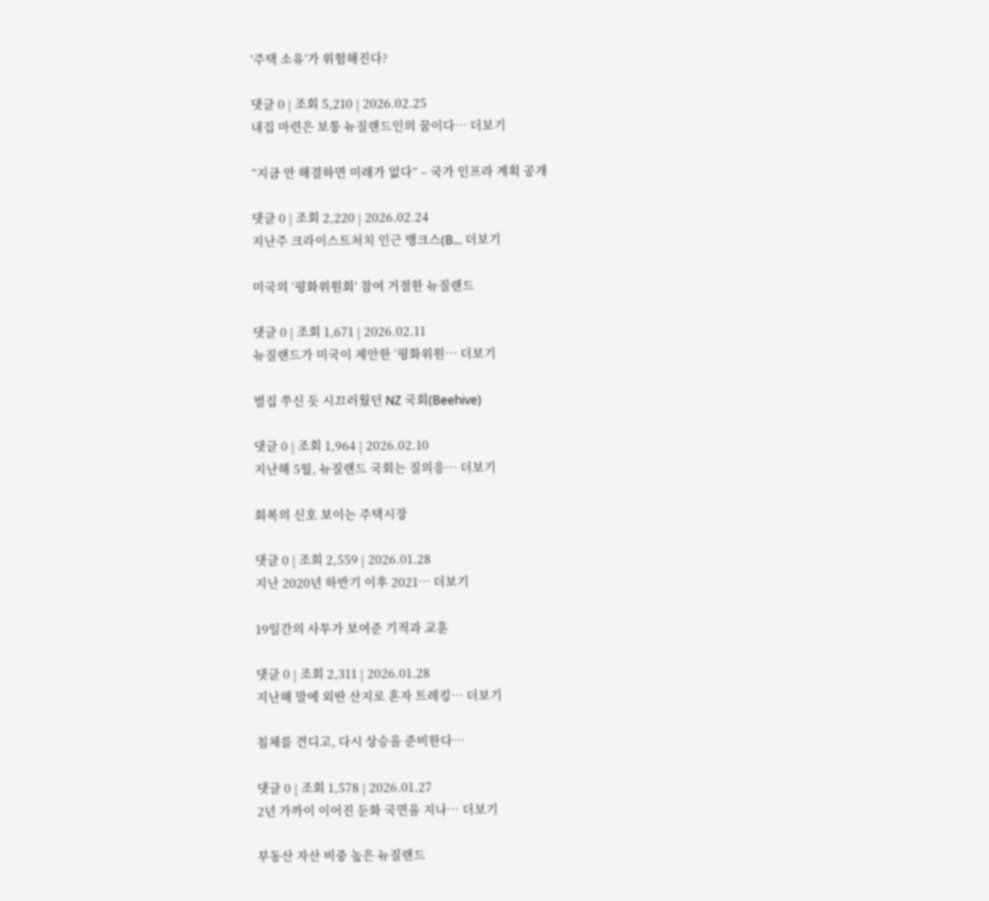‘주택 소유’가 위험해진다?

댓글 0 | 조회 5,210 | 2026.02.25
내집 마련은 보통 뉴질랜드인의 꿈이다… 더보기

“지금 안 해결하면 미래가 없다” – 국가 인프라 계획 공개

댓글 0 | 조회 2,220 | 2026.02.24
지난주 크라이스트처치 인근 뱅크스(B… 더보기

미국의 ‘평화위원회’ 참여 거절한 뉴질랜드

댓글 0 | 조회 1,671 | 2026.02.11
뉴질랜드가 미국이 제안한 ‘평화위원… 더보기

벌집 쑤신 듯 시끄러웠던 NZ 국회(Beehive)

댓글 0 | 조회 1,964 | 2026.02.10
지난해 5월, 뉴질랜드 국회는 질의응… 더보기

회복의 신호 보이는 주택시장

댓글 0 | 조회 2,559 | 2026.01.28
지난 2020년 하반기 이후 2021… 더보기

19일간의 사투가 보여준 기적과 교훈

댓글 0 | 조회 2,311 | 2026.01.28
지난해 말에 외딴 산지로 혼자 트레킹… 더보기

침체를 견디고, 다시 상승을 준비한다…

댓글 0 | 조회 1,578 | 2026.01.27
2년 가까이 이어진 둔화 국면을 지나… 더보기

부동산 자산 비중 높은 뉴질랜드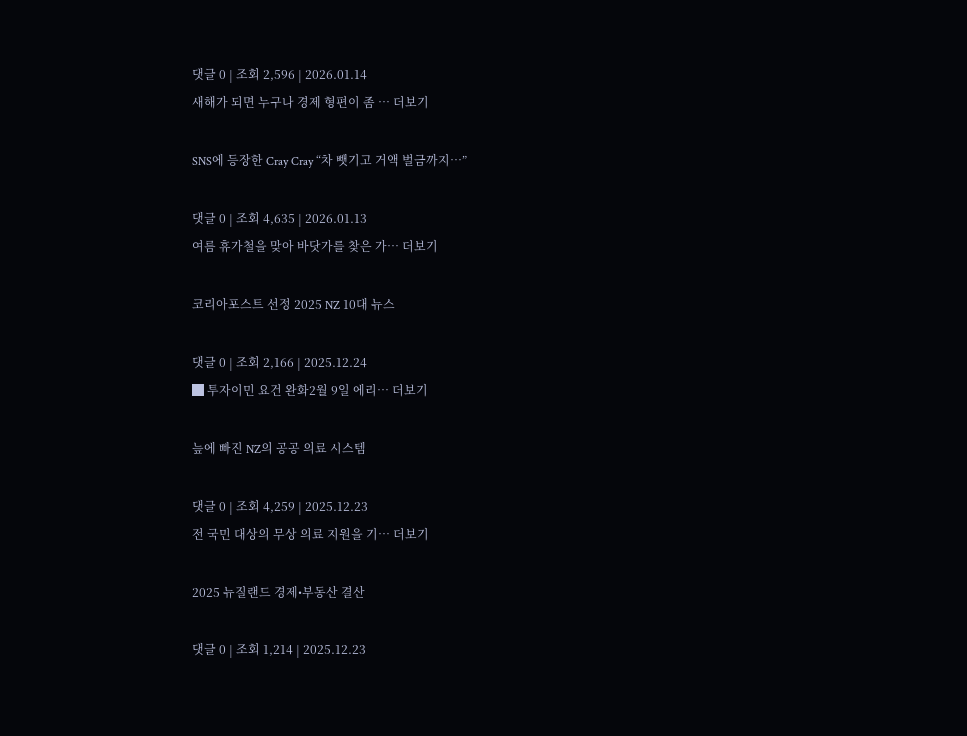댓글 0 | 조회 2,596 | 2026.01.14
새해가 되면 누구나 경제 형편이 좀 … 더보기

SNS에 등장한 Cray Cray “차 뺏기고 거액 벌금까지…”

댓글 0 | 조회 4,635 | 2026.01.13
여름 휴가철을 맞아 바닷가를 찾은 가… 더보기

코리아포스트 선정 2025 NZ 10대 뉴스

댓글 0 | 조회 2,166 | 2025.12.24
█ 투자이민 요건 완화2월 9일 에리… 더보기

늪에 빠진 NZ의 공공 의료 시스템

댓글 0 | 조회 4,259 | 2025.12.23
전 국민 대상의 무상 의료 지원을 기… 더보기

2025 뉴질랜드 경제•부동산 결산

댓글 0 | 조회 1,214 | 2025.12.23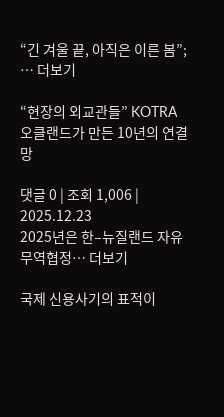“긴 겨울 끝, 아직은 이른 봄”; … 더보기

“현장의 외교관들” KOTRA 오클랜드가 만든 10년의 연결망

댓글 0 | 조회 1,006 | 2025.12.23
2025년은 한–뉴질랜드 자유무역협정… 더보기

국제 신용사기의 표적이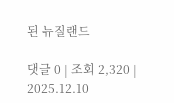된 뉴질랜드

댓글 0 | 조회 2,320 | 2025.12.10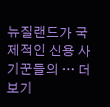뉴질랜드가 국제적인 신용 사기꾼들의 … 더보기